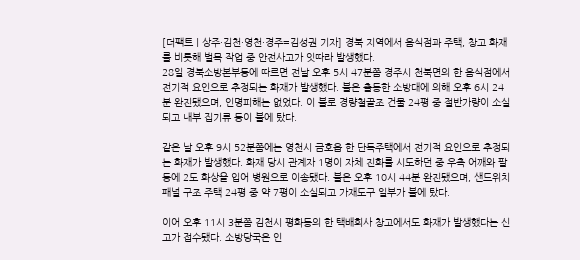[더팩트ㅣ상주·김천·영천·경주=김성권 기자] 경북 지역에서 음식점과 주택, 창고 화재를 비롯해 벌목 작업 중 안전사고가 잇따라 발생했다.
28일 경북소방본부등에 따르면 전날 오후 5시 47분쯤 경주시 천북면의 한 음식점에서 전기적 요인으로 추정되는 화재가 발생했다. 불은 출동한 소방대에 의해 오후 6시 24분 완진됐으며, 인명피해는 없었다. 이 불로 경량철골조 건물 24평 중 절반가량이 소실되고 내부 집기류 등이 불에 탔다.

같은 날 오후 9시 52분쯤에는 영천시 금호읍 한 단독주택에서 전기적 요인으로 추정되는 화재가 발생했다. 화재 당시 관계자 1명이 자체 진화를 시도하던 중 우측 어깨와 팔 등에 2도 화상을 입어 병원으로 이송됐다. 불은 오후 10시 44분 완진됐으며, 샌드위치패널 구조 주택 24평 중 약 7평이 소실되고 가재도구 일부가 불에 탔다.

이어 오후 11시 3분쯤 김천시 평화동의 한 택배회사 창고에서도 화재가 발생했다는 신고가 접수됐다. 소방당국은 인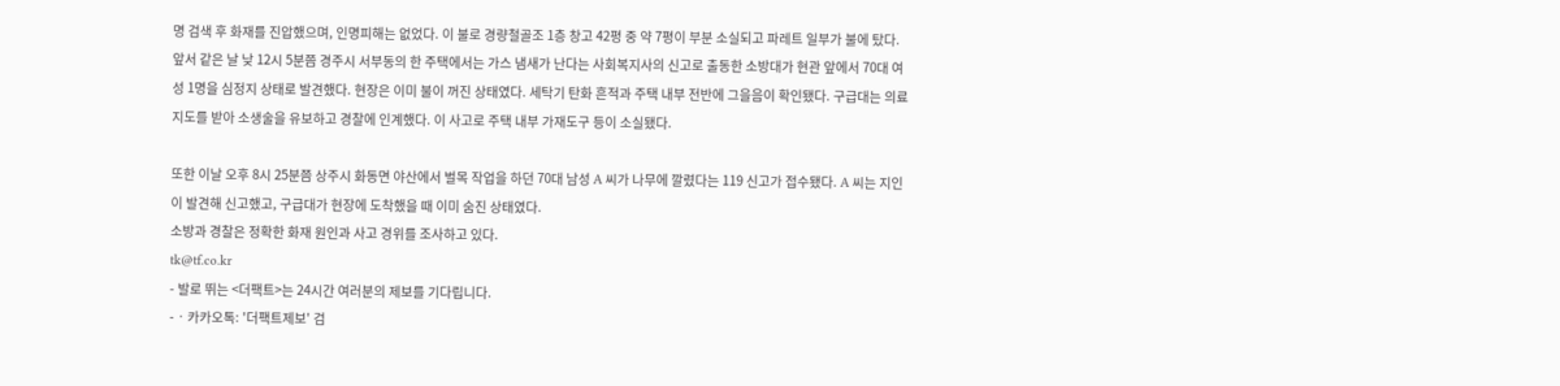명 검색 후 화재를 진압했으며, 인명피해는 없었다. 이 불로 경량철골조 1층 창고 42평 중 약 7평이 부분 소실되고 파레트 일부가 불에 탔다.
앞서 같은 날 낮 12시 5분쯤 경주시 서부동의 한 주택에서는 가스 냄새가 난다는 사회복지사의 신고로 출동한 소방대가 현관 앞에서 70대 여성 1명을 심정지 상태로 발견했다. 현장은 이미 불이 꺼진 상태였다. 세탁기 탄화 흔적과 주택 내부 전반에 그을음이 확인됐다. 구급대는 의료지도를 받아 소생술을 유보하고 경찰에 인계했다. 이 사고로 주택 내부 가재도구 등이 소실됐다.

또한 이날 오후 8시 25분쯤 상주시 화동면 야산에서 벌목 작업을 하던 70대 남성 A 씨가 나무에 깔렸다는 119 신고가 접수됐다. A 씨는 지인이 발견해 신고했고, 구급대가 현장에 도착했을 때 이미 숨진 상태였다.
소방과 경찰은 정확한 화재 원인과 사고 경위를 조사하고 있다.
tk@tf.co.kr
- 발로 뛰는 <더팩트>는 24시간 여러분의 제보를 기다립니다.
- · 카카오톡: '더팩트제보' 검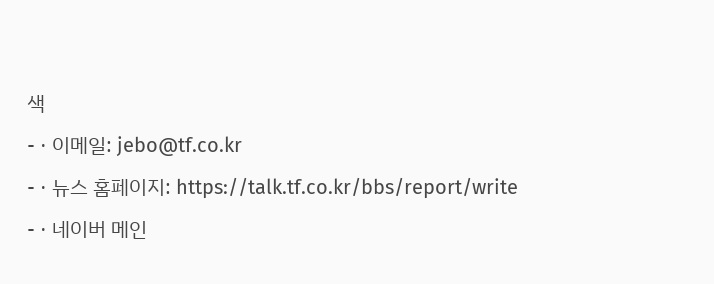색
- · 이메일: jebo@tf.co.kr
- · 뉴스 홈페이지: https://talk.tf.co.kr/bbs/report/write
- · 네이버 메인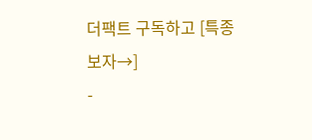더팩트 구독하고 [특종보자→]
-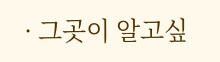· 그곳이 알고싶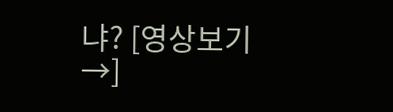냐? [영상보기→]